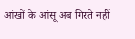आंखों के आंसू अब गिरते नहीं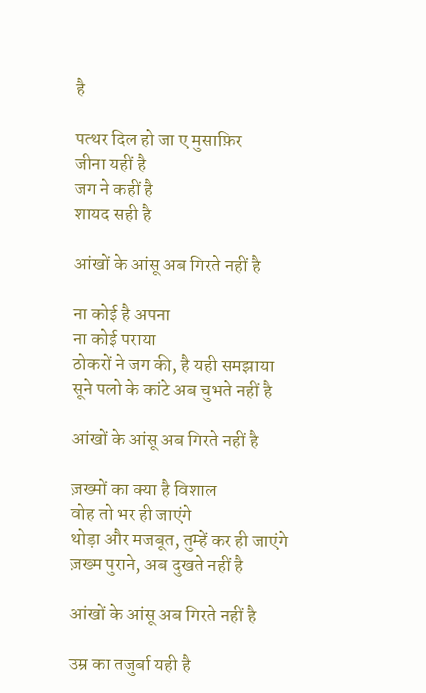है

पत्थर दिल हो जा ए मुसाफ़िर
जीना यहीं है
जग ने कहीं है
शायद सही है

आंखों के आंसू अब गिरते नहीं है

ना कोई है अपना
ना कोई पराया
ठोकरों ने जग की, है यही समझाया
सूने पलो के कांटे अब चुभते नहीं है

आंखों के आंसू अब गिरते नहीं है

ज़ख्मों का क्या है विशाल
वोह तो भर ही जाएंगे
थोड़ा और मजबूत, तुम्हें कर ही जाएंगे
ज़ख्म पुराने, अब दुखते नहीं है

आंखों के आंसू अब गिरते नहीं है

उम्र का तजुर्बा यही है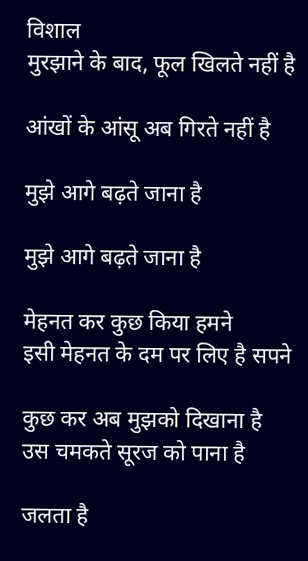विशाल
मुरझाने के बाद, फूल खिलते नहीं है

आंखों के आंसू अब गिरते नहीं है

मुझे आगे बढ़ते जाना है

मुझे आगे बढ़ते जाना है

मेहनत कर कुछ किया हमने
इसी मेहनत के दम पर लिए है सपने

कुछ कर अब मुझको दिखाना है
उस चमकते सूरज को पाना है

जलता है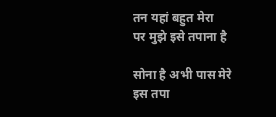तन यहां बहुत मेरा
पर मुझे इसे तपाना है

सोना है अभी पास मेरे
इस तपा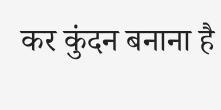कर कुंदन बनाना है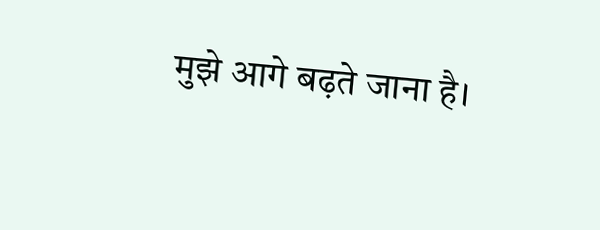मुझे आगे बढ़ते जाना है।